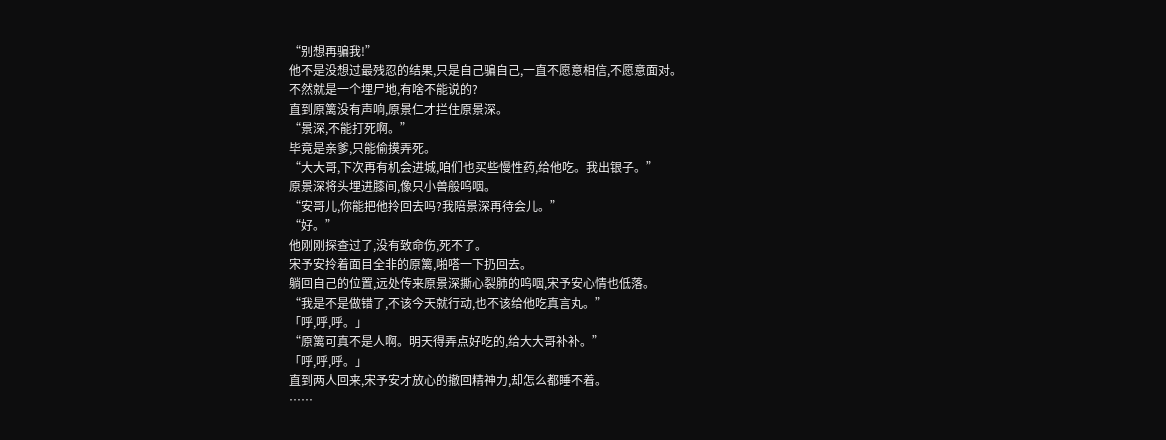“别想再骗我!”
他不是没想过最残忍的结果,只是自己骗自己,一直不愿意相信,不愿意面对。
不然就是一个埋尸地,有啥不能说的?
直到原篱没有声响,原景仁才拦住原景深。
“景深,不能打死啊。”
毕竟是亲爹,只能偷摸弄死。
“大大哥,下次再有机会进城,咱们也买些慢性药,给他吃。我出银子。”
原景深将头埋进膝间,像只小兽般呜咽。
“安哥儿,你能把他拎回去吗?我陪景深再待会儿。”
“好。”
他刚刚探查过了,没有致命伤,死不了。
宋予安拎着面目全非的原篱,啪嗒一下扔回去。
躺回自己的位置,远处传来原景深撕心裂肺的呜咽,宋予安心情也低落。
“我是不是做错了,不该今天就行动,也不该给他吃真言丸。”
「呼,呼,呼。」
“原篱可真不是人啊。明天得弄点好吃的,给大大哥补补。”
「呼,呼,呼。」
直到两人回来,宋予安才放心的撤回精神力,却怎么都睡不着。
……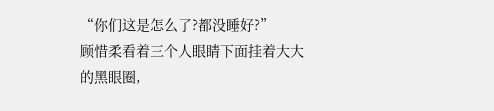“你们这是怎么了?都没睡好?”
顾惜柔看着三个人眼睛下面挂着大大的黑眼圈,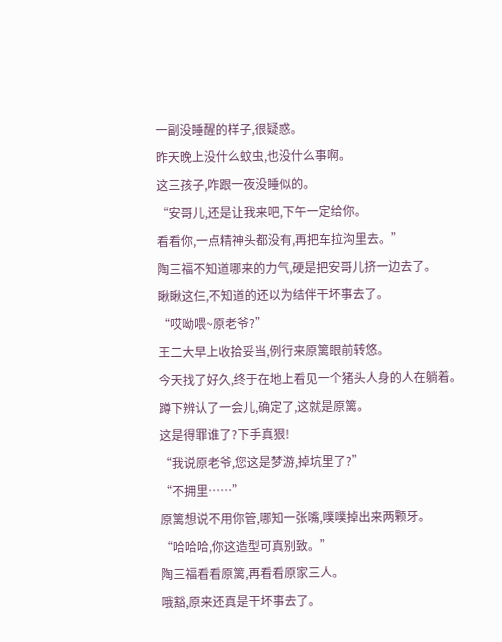一副没睡醒的样子,很疑惑。
昨天晚上没什么蚊虫,也没什么事啊。
这三孩子,咋跟一夜没睡似的。
“安哥儿,还是让我来吧,下午一定给你。
看看你,一点精神头都没有,再把车拉沟里去。”
陶三福不知道哪来的力气,硬是把安哥儿挤一边去了。
瞅瞅这仨,不知道的还以为结伴干坏事去了。
“哎呦喂~原老爷?”
王二大早上收拾妥当,例行来原篱眼前转悠。
今天找了好久,终于在地上看见一个猪头人身的人在躺着。
蹲下辨认了一会儿,确定了,这就是原篱。
这是得罪谁了?下手真狠!
“我说原老爷,您这是梦游,掉坑里了?”
“不拥里……”
原篱想说不用你管,哪知一张嘴,噗噗掉出来两颗牙。
“哈哈哈,你这造型可真别致。”
陶三福看看原篱,再看看原家三人。
哦豁,原来还真是干坏事去了。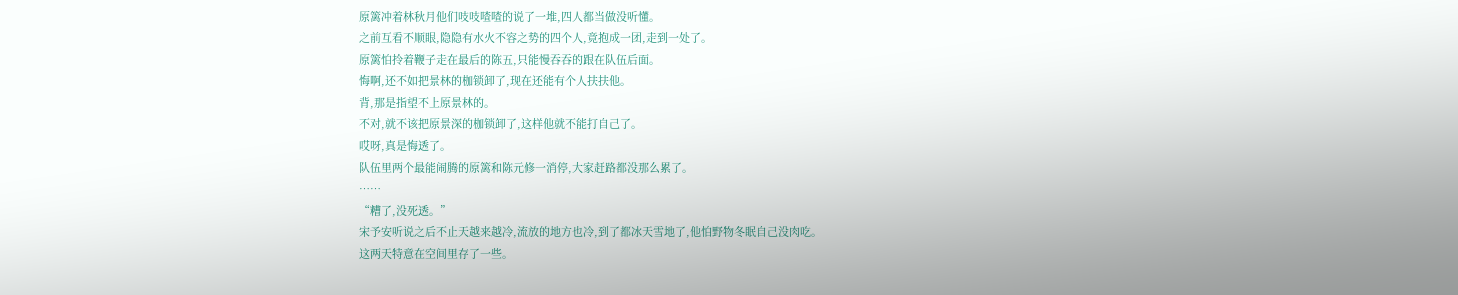原篱冲着林秋月他们吱吱喳喳的说了一堆,四人都当做没听懂。
之前互看不顺眼,隐隐有水火不容之势的四个人,竟抱成一团,走到一处了。
原篱怕拎着鞭子走在最后的陈五,只能慢吞吞的跟在队伍后面。
悔啊,还不如把景林的枷锁卸了,现在还能有个人扶扶他。
背,那是指望不上原景林的。
不对,就不该把原景深的枷锁卸了,这样他就不能打自己了。
哎呀,真是悔透了。
队伍里两个最能闹腾的原篱和陈元修一消停,大家赶路都没那么累了。
……
“糟了,没死透。”
宋予安听说之后不止天越来越冷,流放的地方也冷,到了都冰天雪地了,他怕野物冬眠自己没肉吃。
这两天特意在空间里存了一些。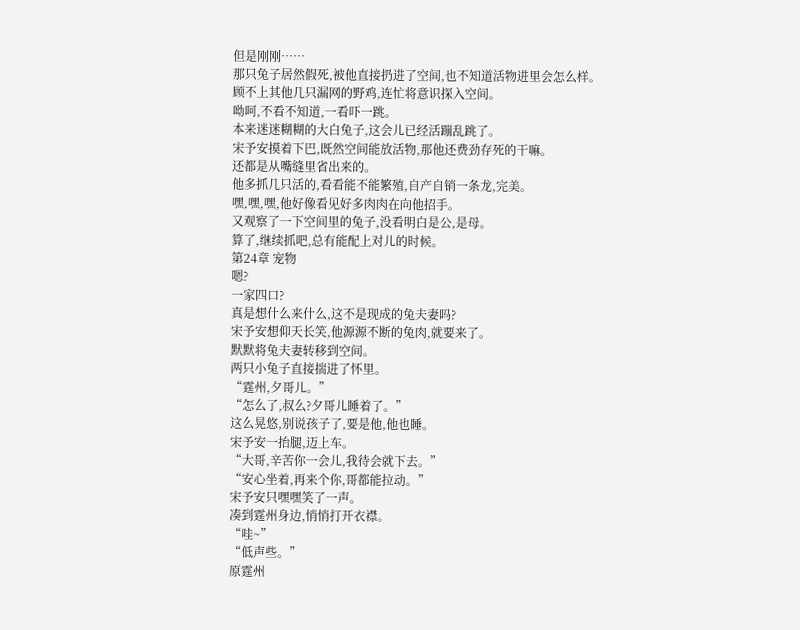但是刚刚……
那只兔子居然假死,被他直接扔进了空间,也不知道活物进里会怎么样。
顾不上其他几只漏网的野鸡,连忙将意识探入空间。
呦呵,不看不知道,一看吓一跳。
本来迷迷糊糊的大白兔子,这会儿已经活蹦乱跳了。
宋予安摸着下巴,既然空间能放活物,那他还费劲存死的干嘛。
还都是从嘴缝里省出来的。
他多抓几只活的,看看能不能繁殖,自产自销一条龙,完美。
嘿,嘿,嘿,他好像看见好多肉肉在向他招手。
又观察了一下空间里的兔子,没看明白是公,是母。
算了,继续抓吧,总有能配上对儿的时候。
第24章 宠物
嗯?
一家四口?
真是想什么来什么,这不是现成的兔夫妻吗?
宋予安想仰天长笑,他源源不断的兔肉,就要来了。
默默将兔夫妻转移到空间。
两只小兔子直接揣进了怀里。
“霆州,夕哥儿。”
“怎么了,叔么?夕哥儿睡着了。”
这么晃悠,别说孩子了,要是他,他也睡。
宋予安一抬腿,迈上车。
“大哥,辛苦你一会儿,我待会就下去。”
“安心坐着,再来个你,哥都能拉动。”
宋予安只嘿嘿笑了一声。
凑到霆州身边,悄悄打开衣襟。
“哇~”
“低声些。”
原霆州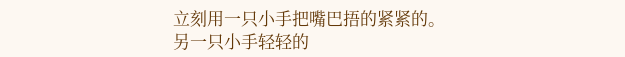立刻用一只小手把嘴巴捂的紧紧的。
另一只小手轻轻的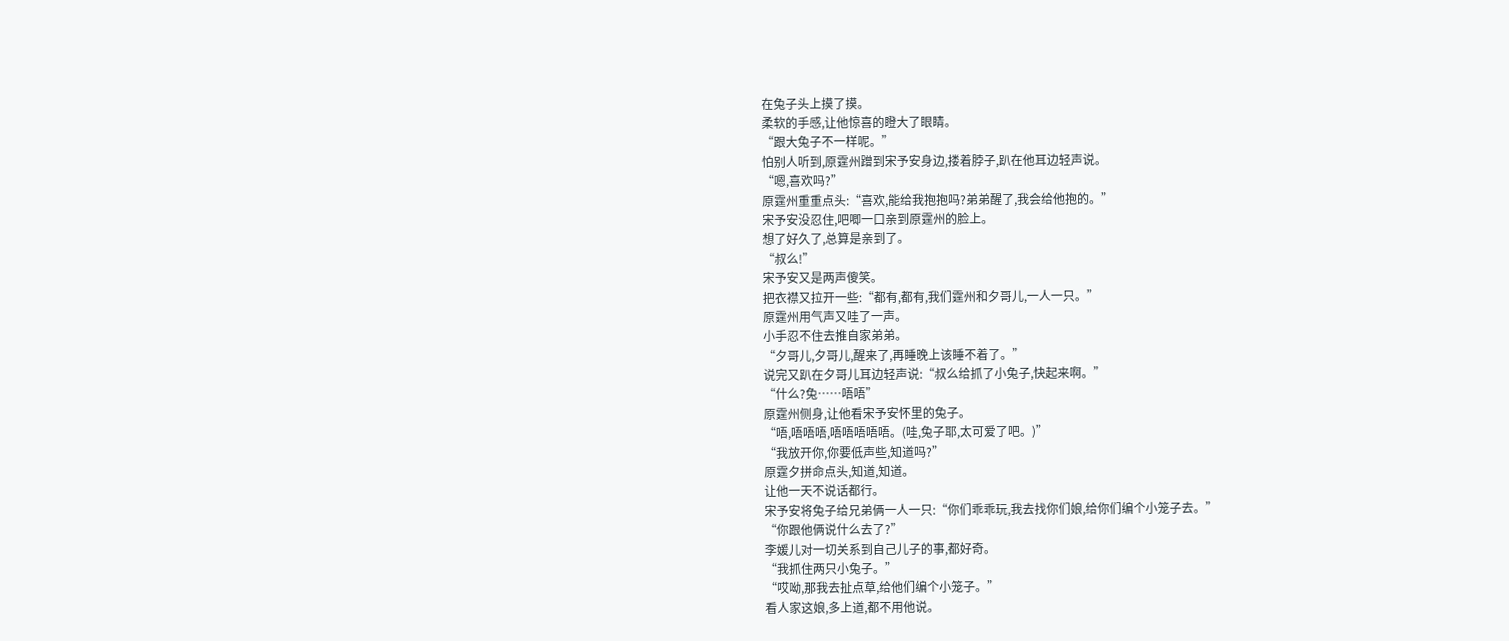在兔子头上摸了摸。
柔软的手感,让他惊喜的瞪大了眼睛。
“跟大兔子不一样呢。”
怕别人听到,原霆州蹭到宋予安身边,搂着脖子,趴在他耳边轻声说。
“嗯,喜欢吗?”
原霆州重重点头:“喜欢,能给我抱抱吗?弟弟醒了,我会给他抱的。”
宋予安没忍住,吧唧一口亲到原霆州的脸上。
想了好久了,总算是亲到了。
“叔么!”
宋予安又是两声傻笑。
把衣襟又拉开一些:“都有,都有,我们霆州和夕哥儿,一人一只。”
原霆州用气声又哇了一声。
小手忍不住去推自家弟弟。
“夕哥儿,夕哥儿,醒来了,再睡晚上该睡不着了。”
说完又趴在夕哥儿耳边轻声说:“叔么给抓了小兔子,快起来啊。”
“什么?兔……唔唔”
原霆州侧身,让他看宋予安怀里的兔子。
“唔,唔唔唔,唔唔唔唔唔。(哇,兔子耶,太可爱了吧。)”
“我放开你,你要低声些,知道吗?”
原霆夕拼命点头,知道,知道。
让他一天不说话都行。
宋予安将兔子给兄弟俩一人一只:“你们乖乖玩,我去找你们娘,给你们编个小笼子去。”
“你跟他俩说什么去了?”
李媛儿对一切关系到自己儿子的事,都好奇。
“我抓住两只小兔子。”
“哎呦,那我去扯点草,给他们编个小笼子。”
看人家这娘,多上道,都不用他说。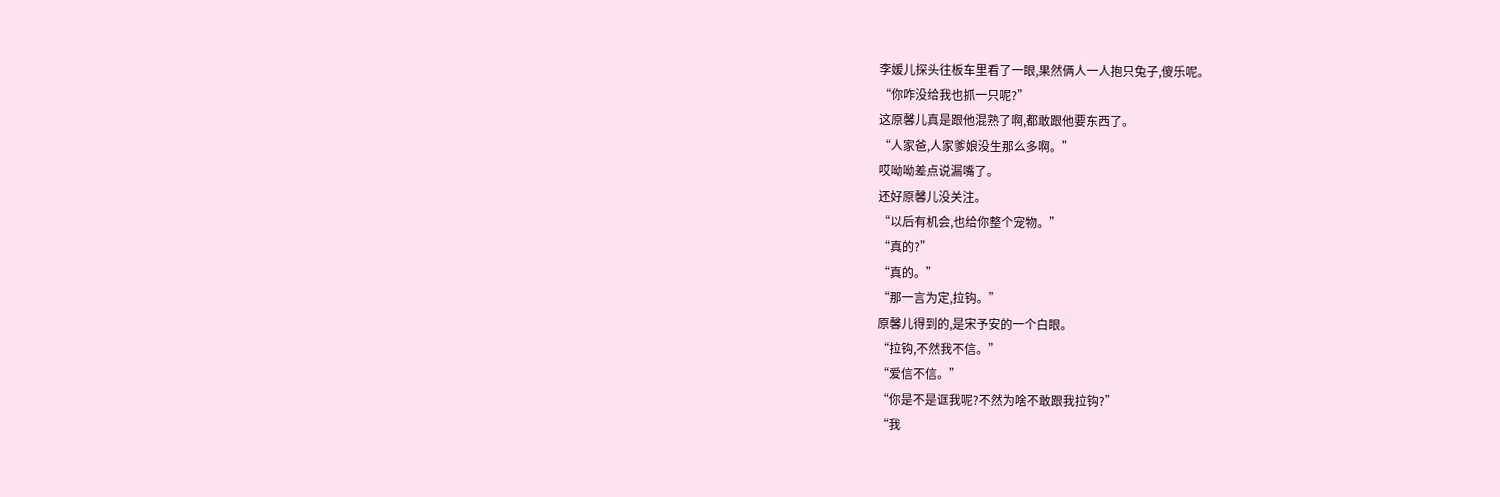李媛儿探头往板车里看了一眼,果然俩人一人抱只兔子,傻乐呢。
“你咋没给我也抓一只呢?”
这原馨儿真是跟他混熟了啊,都敢跟他要东西了。
“人家爸,人家爹娘没生那么多啊。”
哎呦呦差点说漏嘴了。
还好原馨儿没关注。
“以后有机会,也给你整个宠物。”
“真的?”
“真的。”
“那一言为定,拉钩。”
原馨儿得到的,是宋予安的一个白眼。
“拉钩,不然我不信。”
“爱信不信。”
“你是不是诓我呢?不然为啥不敢跟我拉钩?”
“我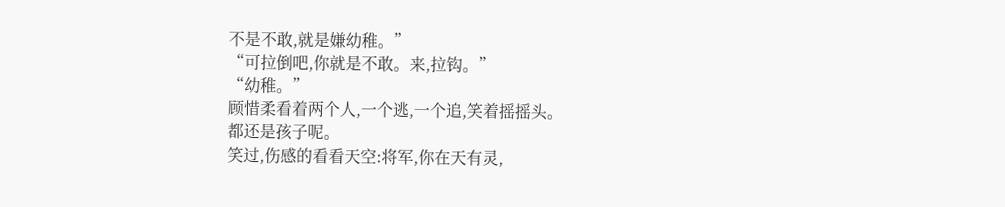不是不敢,就是嫌幼稚。”
“可拉倒吧,你就是不敢。来,拉钩。”
“幼稚。”
顾惜柔看着两个人,一个逃,一个追,笑着摇摇头。
都还是孩子呢。
笑过,伤感的看看天空:将军,你在天有灵,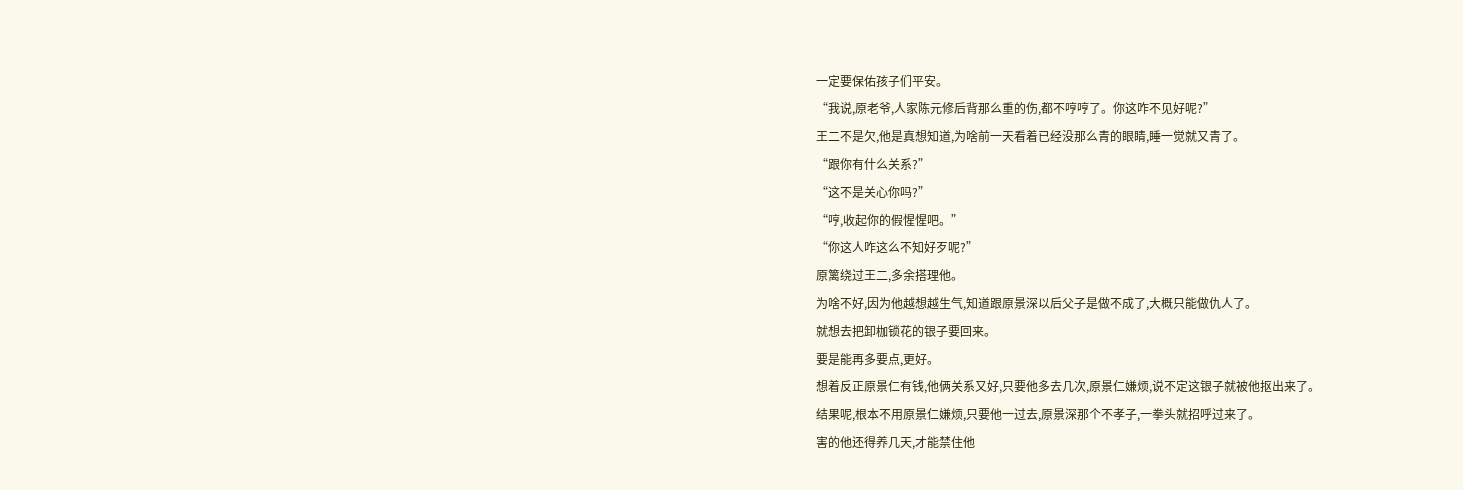一定要保佑孩子们平安。
“我说,原老爷,人家陈元修后背那么重的伤,都不哼哼了。你这咋不见好呢?”
王二不是欠,他是真想知道,为啥前一天看着已经没那么青的眼睛,睡一觉就又青了。
“跟你有什么关系?”
“这不是关心你吗?”
“哼,收起你的假惺惺吧。”
“你这人咋这么不知好歹呢?”
原篱绕过王二,多余搭理他。
为啥不好,因为他越想越生气,知道跟原景深以后父子是做不成了,大概只能做仇人了。
就想去把卸枷锁花的银子要回来。
要是能再多要点,更好。
想着反正原景仁有钱,他俩关系又好,只要他多去几次,原景仁嫌烦,说不定这银子就被他抠出来了。
结果呢,根本不用原景仁嫌烦,只要他一过去,原景深那个不孝子,一拳头就招呼过来了。
害的他还得养几天,才能禁住他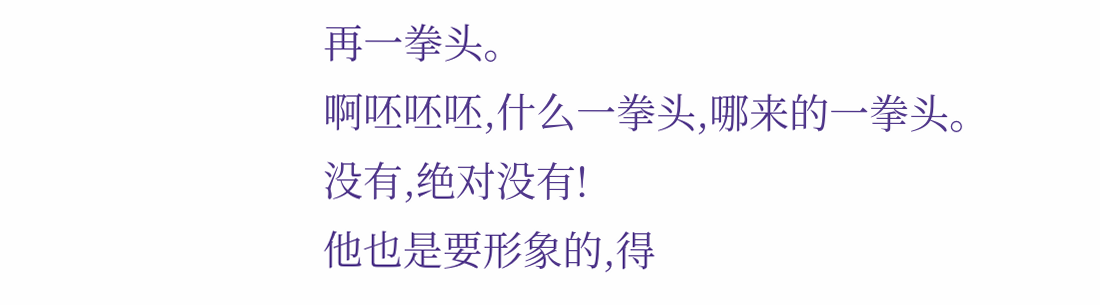再一拳头。
啊呸呸呸,什么一拳头,哪来的一拳头。
没有,绝对没有!
他也是要形象的,得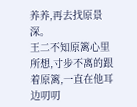养养,再去找原景深。
王二不知原篱心里所想,寸步不离的跟着原篱,一直在他耳边叨叨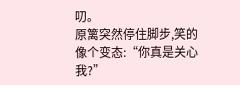叨。
原篱突然停住脚步,笑的像个变态:“你真是关心我?”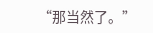“那当然了。”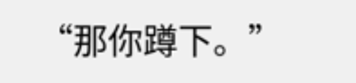“那你蹲下。”